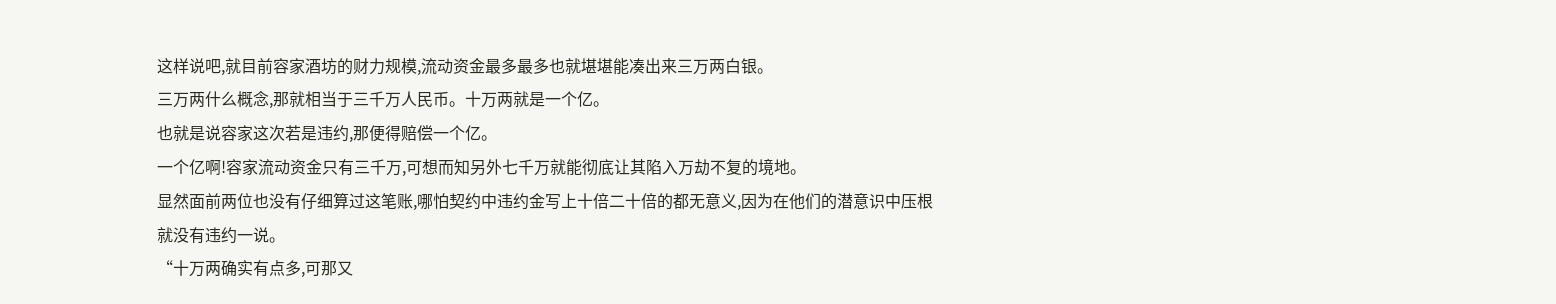这样说吧,就目前容家酒坊的财力规模,流动资金最多最多也就堪堪能凑出来三万两白银。
三万两什么概念,那就相当于三千万人民币。十万两就是一个亿。
也就是说容家这次若是违约,那便得赔偿一个亿。
一个亿啊!容家流动资金只有三千万,可想而知另外七千万就能彻底让其陷入万劫不复的境地。
显然面前两位也没有仔细算过这笔账,哪怕契约中违约金写上十倍二十倍的都无意义,因为在他们的潜意识中压根就没有违约一说。
“十万两确实有点多,可那又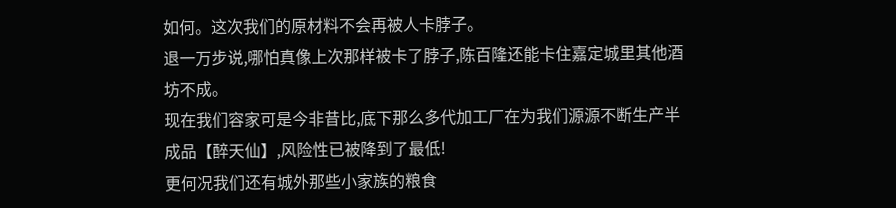如何。这次我们的原材料不会再被人卡脖子。
退一万步说,哪怕真像上次那样被卡了脖子,陈百隆还能卡住嘉定城里其他酒坊不成。
现在我们容家可是今非昔比,底下那么多代加工厂在为我们源源不断生产半成品【醉天仙】,风险性已被降到了最低!
更何况我们还有城外那些小家族的粮食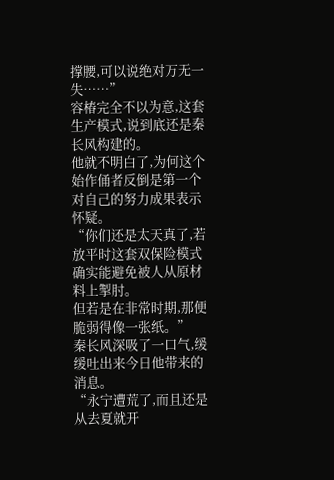撑腰,可以说绝对万无一失……”
容椿完全不以为意,这套生产模式,说到底还是秦长风构建的。
他就不明白了,为何这个始作俑者反倒是第一个对自己的努力成果表示怀疑。
“你们还是太天真了,若放平时这套双保险模式确实能避免被人从原材料上掣肘。
但若是在非常时期,那便脆弱得像一张纸。”
秦长风深吸了一口气,缓缓吐出来今日他带来的消息。
“永宁遭荒了,而且还是从去夏就开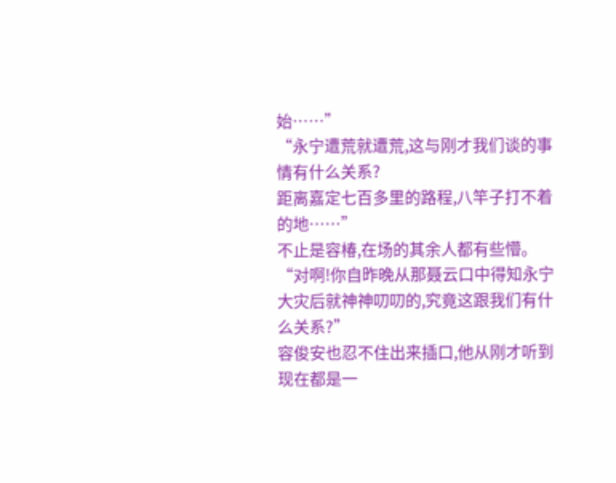始……”
“永宁遭荒就遭荒,这与刚才我们谈的事情有什么关系?
距离嘉定七百多里的路程,八竿子打不着的地……”
不止是容椿,在场的其余人都有些懵。
“对啊!你自昨晚从那聂云口中得知永宁大灾后就神神叨叨的,究竟这跟我们有什么关系?”
容俊安也忍不住出来插口,他从刚才听到现在都是一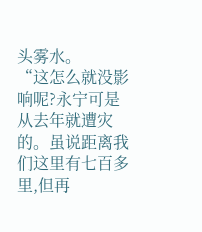头雾水。
“这怎么就没影响呢?永宁可是从去年就遭灾的。虽说距离我们这里有七百多里,但再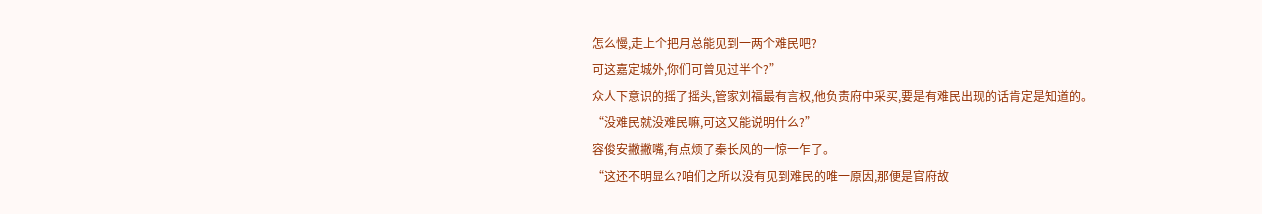怎么慢,走上个把月总能见到一两个难民吧?
可这嘉定城外,你们可曾见过半个?”
众人下意识的摇了摇头,管家刘福最有言权,他负责府中采买,要是有难民出现的话肯定是知道的。
“没难民就没难民嘛,可这又能说明什么?”
容俊安撇撇嘴,有点烦了秦长风的一惊一乍了。
“这还不明显么?咱们之所以没有见到难民的唯一原因,那便是官府故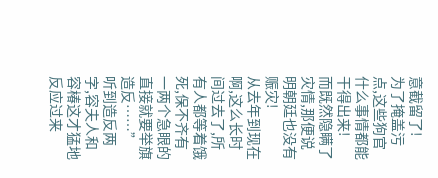意截留了!
为了掩盖污点,这些狗官什么事情都能干得出来!
而既然隐瞒了灾情,那便说明朝廷也没有赈灾!
从去年到现在啊,这么长时间过去了,所有人都等着饿死,保不齐有一两个急眼的直接就要举旗造反……”
听到造反两字,容夫人和容椿这才猛地反应过来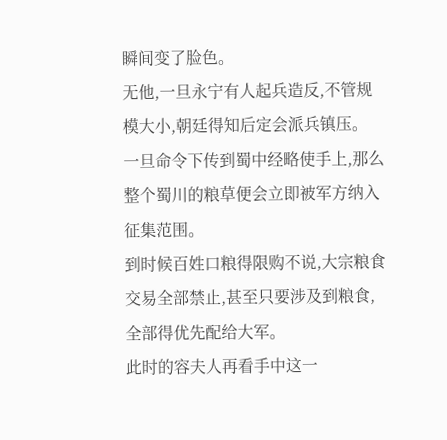瞬间变了脸色。
无他,一旦永宁有人起兵造反,不管规模大小,朝廷得知后定会派兵镇压。
一旦命令下传到蜀中经略使手上,那么整个蜀川的粮草便会立即被军方纳入征集范围。
到时候百姓口粮得限购不说,大宗粮食交易全部禁止,甚至只要涉及到粮食,全部得优先配给大军。
此时的容夫人再看手中这一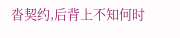沓契约,后背上不知何时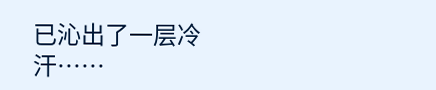已沁出了一层冷汗……